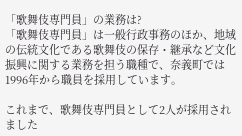「歌舞伎専門員」の業務は?
「歌舞伎専門員」は一般行政事務のほか、地域の伝統文化である歌舞伎の保存・継承など文化振興に関する業務を担う職種で、奈義町では1996年から職員を採用しています。

これまで、歌舞伎専門員として2人が採用されました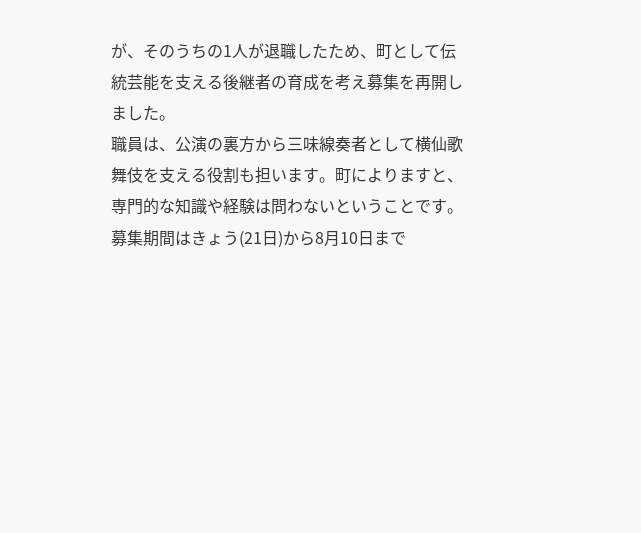が、そのうちの1人が退職したため、町として伝統芸能を支える後継者の育成を考え募集を再開しました。
職員は、公演の裏方から三味線奏者として横仙歌舞伎を支える役割も担います。町によりますと、専門的な知識や経験は問わないということです。
募集期間はきょう(21日)から8月10日まで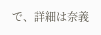で、詳細は奈義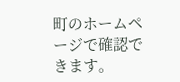町のホームページで確認できます。